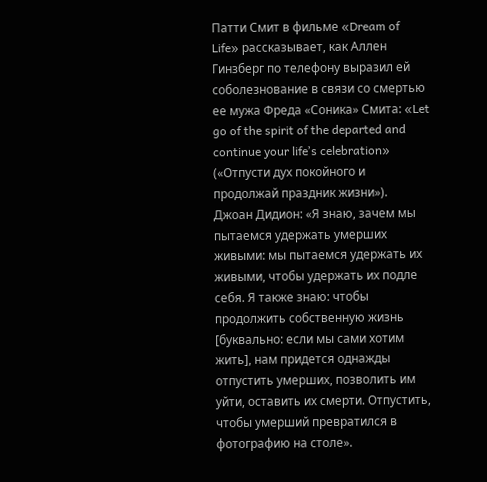Патти Смит в фильме «Dream of Life» рассказывает, как Аллен Гинзберг по телефону выразил ей соболезнование в связи со смертью ее мужа Фреда «Соника» Смита: «Let go of the spirit of the departed and continue your lifeʼs celebration» («Отпусти дух покойного и продолжай праздник жизни»).
Джоан Дидион: «Я знаю, зачем мы пытаемся удержать умерших живыми: мы пытаемся удержать их живыми, чтобы удержать их подле себя. Я также знаю: чтобы продолжить собственную жизнь [буквально: если мы сами хотим жить], нам придется однажды отпустить умерших, позволить им уйти, оставить их смерти. Отпустить, чтобы умерший превратился в фотографию на столе».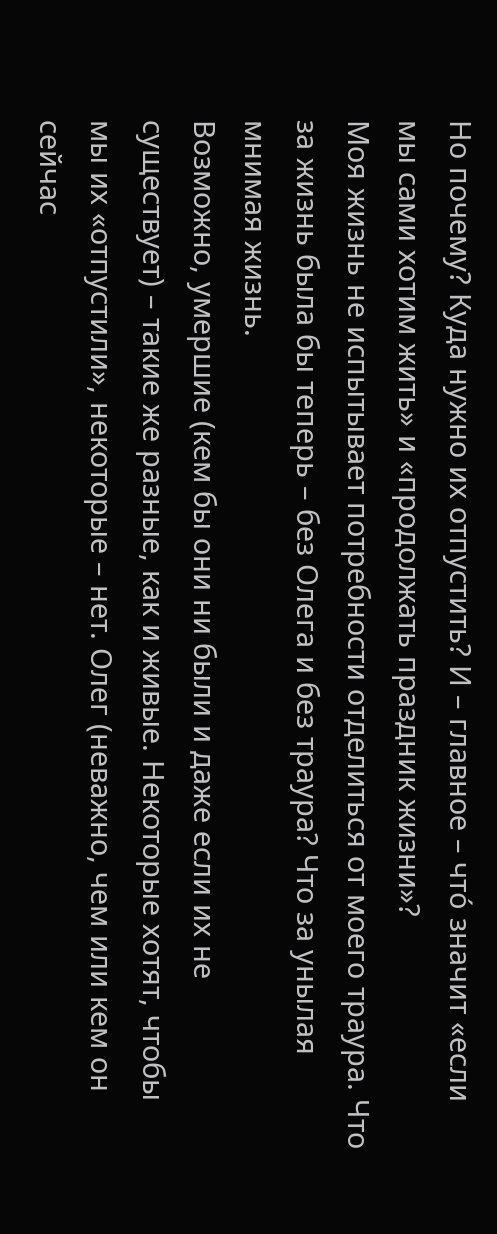Но почему? Куда нужно их отпустить? И – главное – чтó значит «если мы сами хотим жить» и «продолжать праздник жизни»?
Моя жизнь не испытывает потребности отделиться от моего траура. Что за жизнь была бы теперь – без Олега и без траура? Что за унылая мнимая жизнь.
Возможно, умершие (кем бы они ни были и даже если их не существует) – такие же разные, как и живые. Некоторые хотят, чтобы мы их «отпустили», некоторые – нет. Олег (неважно, чем или кем он сейчас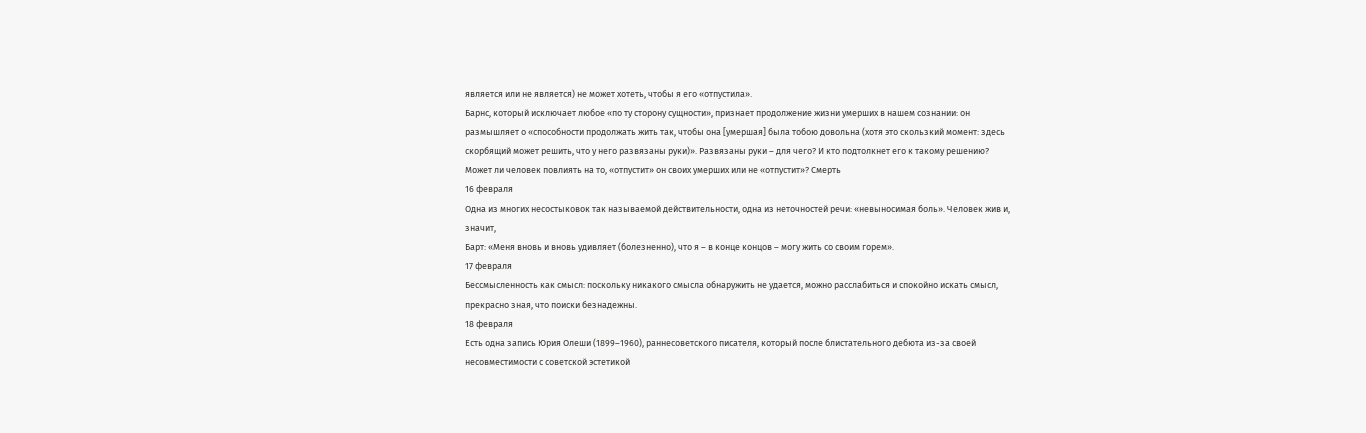является или не является) не может хотеть, чтобы я его «отпустила».
Барнс, который исключает любое «по ту сторону сущности», признает продолжение жизни умерших в нашем сознании: он размышляет о «способности продолжать жить так, чтобы она [умершая] была тобою довольна (хотя это скользкий момент: здесь скорбящий может решить, что у него развязаны руки)». Развязаны руки – для чего? И кто подтолкнет его к такому решению?
Может ли человек повлиять на то, «отпустит» он своих умерших или не «отпустит»? Смерть
16 февраля
Одна из многих несостыковок так называемой действительности, одна из неточностей речи: «невыносимая боль». Человек жив и, значит,
Барт: «Меня вновь и вновь удивляет (болезненно), что я – в конце концов – могу жить со своим горем».
17 февраля
Бессмысленность как смысл: поскольку никакого смысла обнаружить не удается, можно расслабиться и спокойно искать смысл, прекрасно зная, что поиски безнадежны.
18 февраля
Есть одна запись Юрия Олеши (1899–1960), раннесоветского писателя, который после блистательного дебюта из-за своей несовместимости с советской эстетикой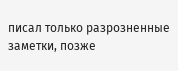писал только разрозненные заметки, позже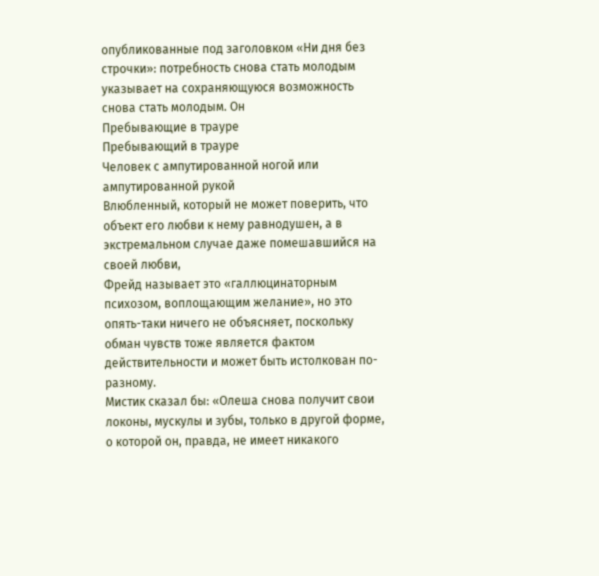опубликованные под заголовком «Ни дня без строчки»: потребность снова стать молодым указывает на сохраняющуюся возможность снова стать молодым. Он
Пребывающие в трауре
Пребывающий в трауре
Человек с ампутированной ногой или ампутированной рукой
Влюбленный, который не может поверить, что объект его любви к нему равнодушен, а в экстремальном случае даже помешавшийся на своей любви,
Фрейд называет это «галлюцинаторным психозом, воплощающим желание», но это опять-таки ничего не объясняет, поскольку обман чувств тоже является фактом действительности и может быть истолкован по-разному.
Мистик сказал бы: «Олеша снова получит свои локоны, мускулы и зубы, только в другой форме, о которой он, правда, не имеет никакого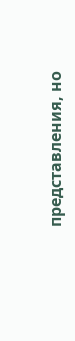представления, но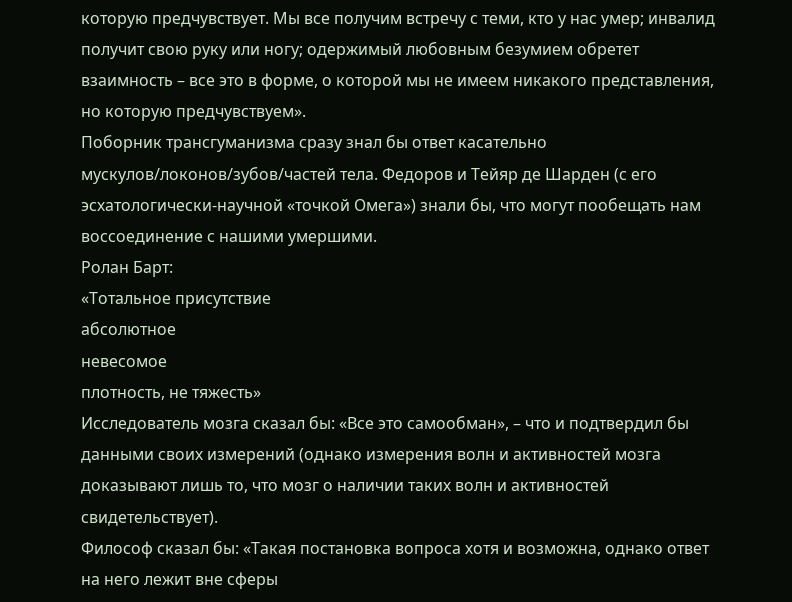которую предчувствует. Мы все получим встречу с теми, кто у нас умер; инвалид получит свою руку или ногу; одержимый любовным безумием обретет взаимность – все это в форме, о которой мы не имеем никакого представления, но которую предчувствуем».
Поборник трансгуманизма сразу знал бы ответ касательно мускулов/локонов/зубов/частей тела. Федоров и Тейяр де Шарден (с его эсхатологически-научной «точкой Омега») знали бы, что могут пообещать нам воссоединение с нашими умершими.
Ролан Барт:
«Тотальное присутствие
абсолютное
невесомое
плотность, не тяжесть»
Исследователь мозга сказал бы: «Все это самообман», – что и подтвердил бы данными своих измерений (однако измерения волн и активностей мозга доказывают лишь то, что мозг о наличии таких волн и активностей свидетельствует).
Философ сказал бы: «Такая постановка вопроса хотя и возможна, однако ответ на него лежит вне сферы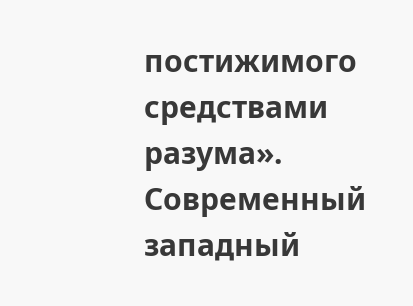постижимого средствами разума».
Современный западный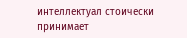интеллектуал стоически принимает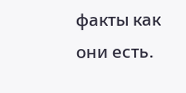факты как они есть.